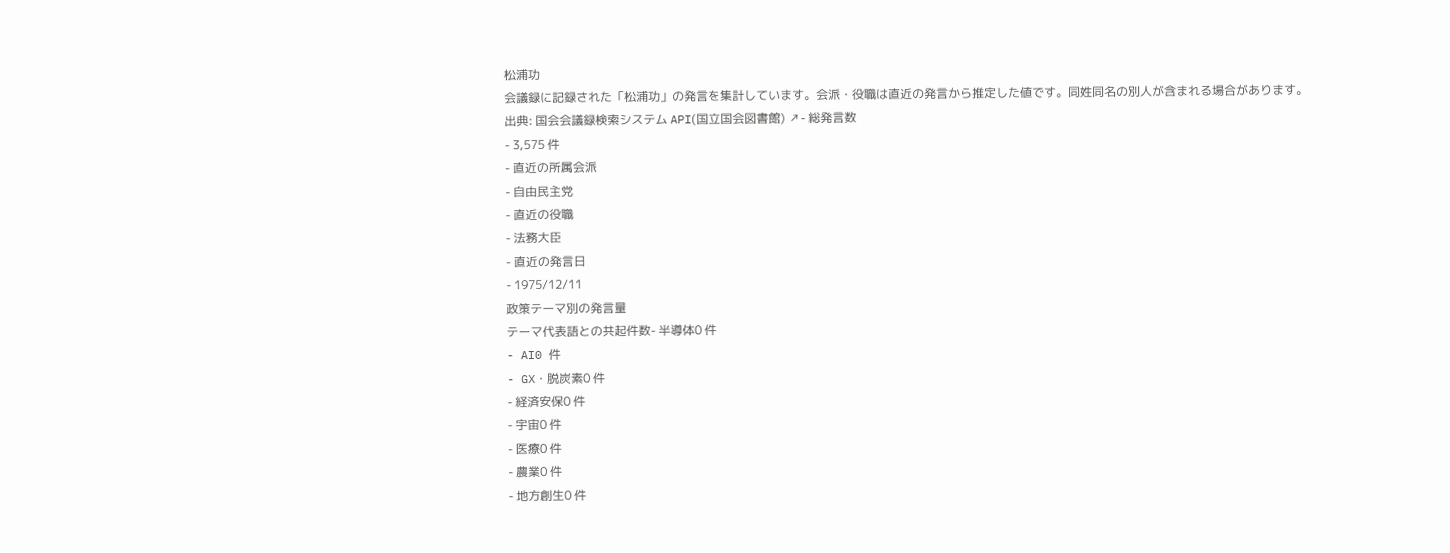松浦功
会議録に記録された「松浦功」の発言を集計しています。会派・役職は直近の発言から推定した値です。同姓同名の別人が含まれる場合があります。
出典: 国会会議録検索システム API(国立国会図書館) ↗- 総発言数
- 3,575 件
- 直近の所属会派
- 自由民主党
- 直近の役職
- 法務大臣
- 直近の発言日
- 1975/12/11
政策テーマ別の発言量
テーマ代表語との共起件数- 半導体0 件
- AI0 件
- GX・脱炭素0 件
- 経済安保0 件
- 宇宙0 件
- 医療0 件
- 農業0 件
- 地方創生0 件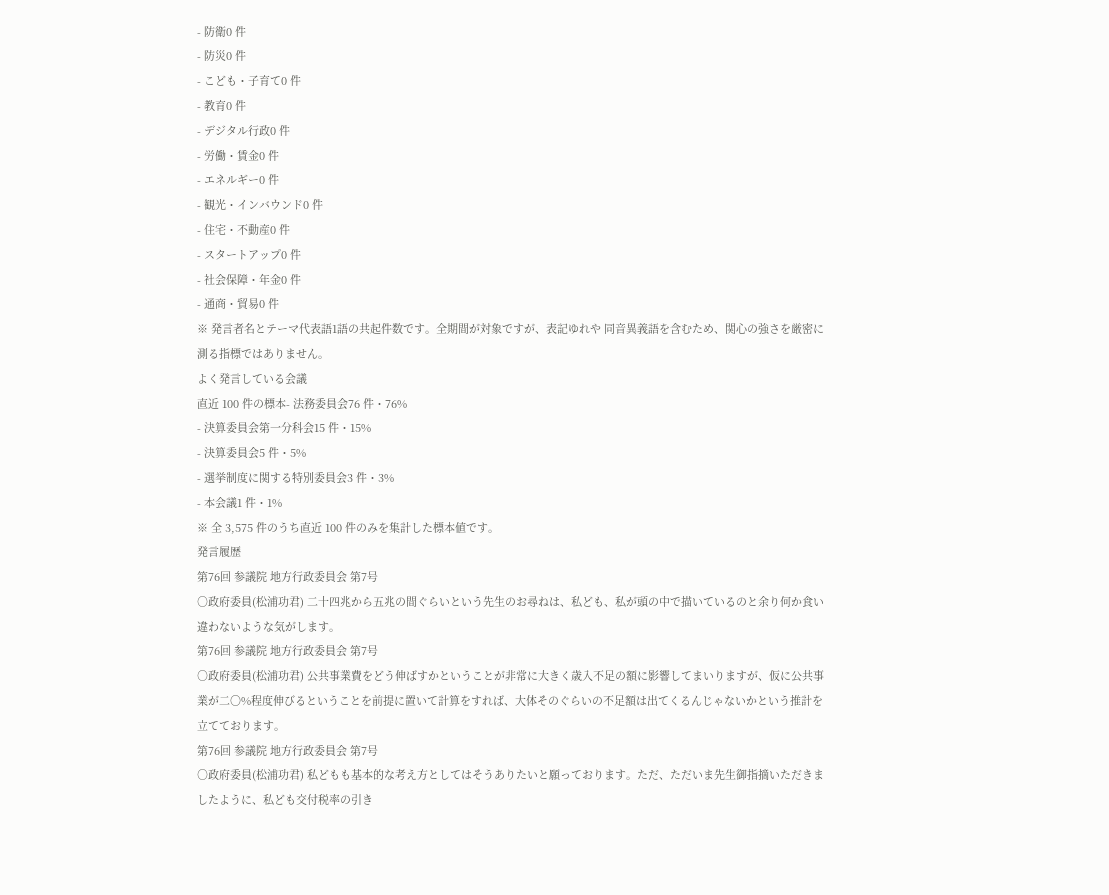- 防衛0 件
- 防災0 件
- こども・子育て0 件
- 教育0 件
- デジタル行政0 件
- 労働・賃金0 件
- エネルギー0 件
- 観光・インバウンド0 件
- 住宅・不動産0 件
- スタートアップ0 件
- 社会保障・年金0 件
- 通商・貿易0 件
※ 発言者名とテーマ代表語1語の共起件数です。全期間が対象ですが、表記ゆれや 同音異義語を含むため、関心の強さを厳密に測る指標ではありません。
よく発言している会議
直近 100 件の標本- 法務委員会76 件・76%
- 決算委員会第一分科会15 件・15%
- 決算委員会5 件・5%
- 選挙制度に関する特別委員会3 件・3%
- 本会議1 件・1%
※ 全 3,575 件のうち直近 100 件のみを集計した標本値です。
発言履歴
第76回 参議院 地方行政委員会 第7号
○政府委員(松浦功君) 二十四兆から五兆の間ぐらいという先生のお尋ねは、私ども、私が頭の中で描いているのと余り何か食い違わないような気がします。
第76回 参議院 地方行政委員会 第7号
○政府委員(松浦功君) 公共事業費をどう伸ばすかということが非常に大きく歳入不足の額に影響してまいりますが、仮に公共事業が二〇%程度伸びるということを前提に置いて計算をすれば、大体そのぐらいの不足額は出てくるんじゃないかという推計を立てております。
第76回 参議院 地方行政委員会 第7号
○政府委員(松浦功君) 私どもも基本的な考え方としてはそうありたいと願っております。ただ、ただいま先生御指摘いただきましたように、私ども交付税率の引き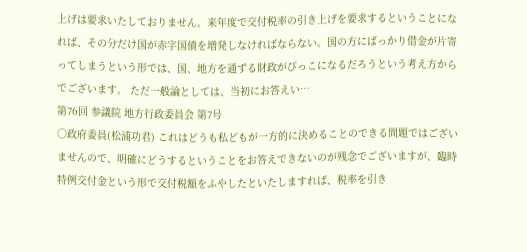上げは要求いたしておりません。来年度で交付税率の引き上げを要求するということになれば、その分だけ国が赤字国債を増発しなければならない。国の方にばっかり借金が片寄ってしまうという形では、国、地方を通ずる財政がびっこになるだろうという考え方からでございます。 ただ一般論としては、当初にお答えい…
第76回 参議院 地方行政委員会 第7号
○政府委員(松浦功君) これはどうも私どもが一方的に決めることのできる問題ではございませんので、明確にどうするということをお答えできないのが残念でございますが、臨時特例交付金という形で交付税額をふやしたといたしますれば、税率を引き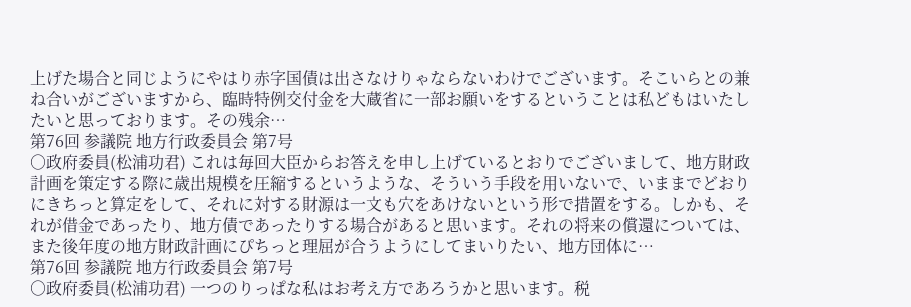上げた場合と同じようにやはり赤字国債は出さなけりゃならないわけでございます。そこいらとの兼ね合いがございますから、臨時特例交付金を大蔵省に一部お願いをするということは私どもはいたしたいと思っております。その残余…
第76回 参議院 地方行政委員会 第7号
○政府委員(松浦功君) これは毎回大臣からお答えを申し上げているとおりでございまして、地方財政計画を策定する際に歳出規模を圧縮するというような、そういう手段を用いないで、いままでどおりにきちっと算定をして、それに対する財源は一文も穴をあけないという形で措置をする。しかも、それが借金であったり、地方債であったりする場合があると思います。それの将来の償還については、また後年度の地方財政計画にぴちっと理屈が合うようにしてまいりたい、地方団体に…
第76回 参議院 地方行政委員会 第7号
○政府委員(松浦功君) 一つのりっぱな私はお考え方であろうかと思います。税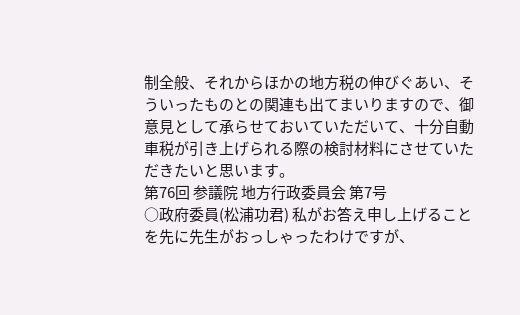制全般、それからほかの地方税の伸びぐあい、そういったものとの関連も出てまいりますので、御意見として承らせておいていただいて、十分自動車税が引き上げられる際の検討材料にさせていただきたいと思います。
第76回 参議院 地方行政委員会 第7号
○政府委員(松浦功君) 私がお答え申し上げることを先に先生がおっしゃったわけですが、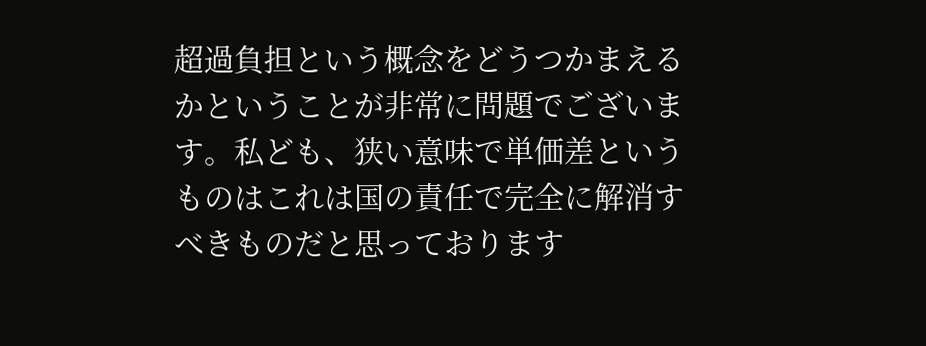超過負担という概念をどうつかまえるかということが非常に問題でございます。私ども、狭い意味で単価差というものはこれは国の責任で完全に解消すべきものだと思っております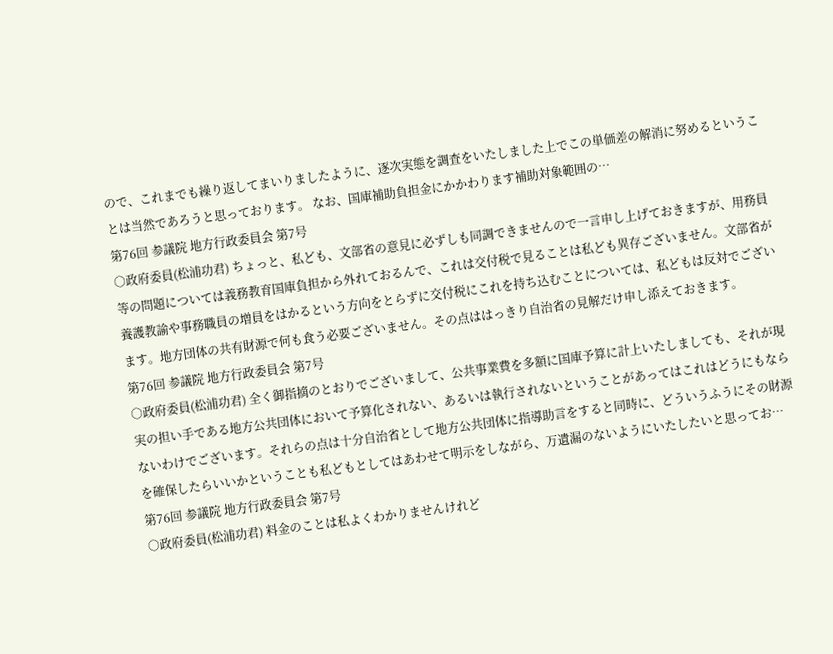ので、これまでも繰り返してまいりましたように、逐次実態を調査をいたしました上でこの単価差の解消に努めるということは当然であろうと思っております。 なお、国庫補助負担金にかかわります補助対象範囲の…
第76回 参議院 地方行政委員会 第7号
○政府委員(松浦功君) ちょっと、私ども、文部省の意見に必ずしも同調できませんので一言申し上げておきますが、用務員等の問題については義務教育国庫負担から外れておるんで、これは交付税で見ることは私ども異存ございません。文部省が養護教諭や事務職員の増員をはかるという方向をとらずに交付税にこれを持ち込むことについては、私どもは反対でございます。地方団体の共有財源で何も食う必要ございません。その点ははっきり自治省の見解だけ申し添えておきます。
第76回 参議院 地方行政委員会 第7号
○政府委員(松浦功君) 全く御指摘のとおりでございまして、公共事業費を多額に国庫予算に計上いたしましても、それが現実の担い手である地方公共団体において予算化されない、あるいは執行されないということがあってはこれはどうにもならないわけでございます。それらの点は十分自治省として地方公共団体に指導助言をすると同時に、どういうふうにその財源を確保したらいいかということも私どもとしてはあわせて明示をしながら、万遺漏のないようにいたしたいと思ってお…
第76回 参議院 地方行政委員会 第7号
○政府委員(松浦功君) 料金のことは私よくわかりませんけれど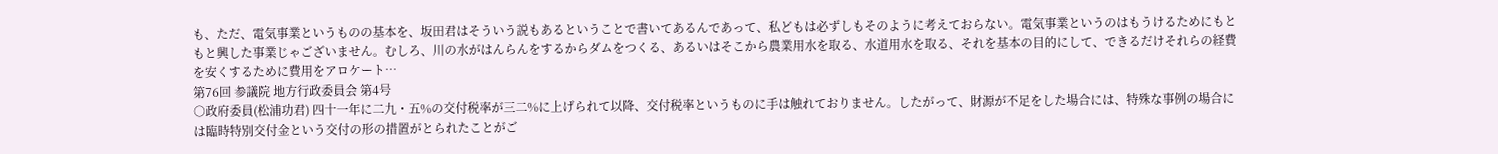も、ただ、電気事業というものの基本を、坂田君はそういう説もあるということで書いてあるんであって、私どもは必ずしもそのように考えておらない。電気事業というのはもうけるためにもともと興した事業じゃございません。むしろ、川の水がはんらんをするからダムをつくる、あるいはそこから農業用水を取る、水道用水を取る、それを基本の目的にして、できるだけそれらの経費を安くするために費用をアロケート…
第76回 参議院 地方行政委員会 第4号
○政府委員(松浦功君) 四十一年に二九・五%の交付税率が三二%に上げられて以降、交付税率というものに手は触れておりません。したがって、財源が不足をした場合には、特殊な事例の場合には臨時特別交付金という交付の形の措置がとられたことがご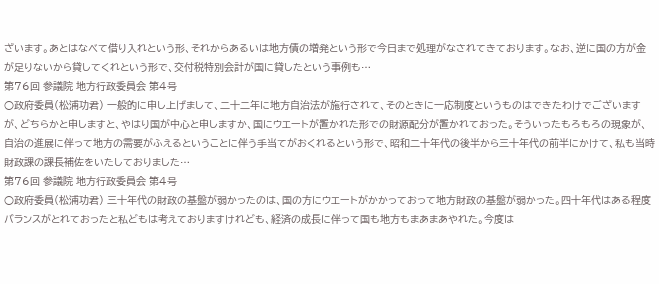ざいます。あとはなべて借り入れという形、それからあるいは地方債の増発という形で今日まで処理がなされてきております。なお、逆に国の方が金が足りないから貸してくれという形で、交付税特別会計が国に貸したという事例も…
第76回 参議院 地方行政委員会 第4号
○政府委員(松浦功君) 一般的に申し上げまして、二十二年に地方自治法が施行されて、そのときに一応制度というものはできたわけでございますが、どちらかと申しますと、やはり国が中心と申しますか、国にウエートが置かれた形での財源配分が置かれておった。そういったもろもろの現象が、自治の進展に伴って地方の需要がふえるということに伴う手当てがおくれるという形で、昭和二十年代の後半から三十年代の前半にかけて、私も当時財政課の課長補佐をいたしておりました…
第76回 参議院 地方行政委員会 第4号
○政府委員(松浦功君) 三十年代の財政の基盤が弱かったのは、国の方にウエートがかかっておって地方財政の基盤が弱かった。四十年代はある程度バランスがとれておったと私どもは考えておりますけれども、経済の成長に伴って国も地方もまあまあやれた。今度は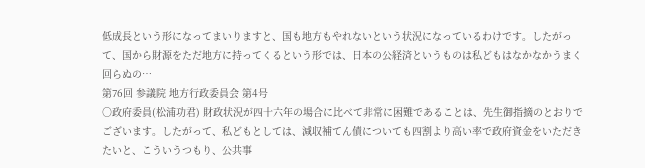低成長という形になってまいりますと、国も地方もやれないという状況になっているわけです。したがって、国から財源をただ地方に持ってくるという形では、日本の公経済というものは私どもはなかなかうまく回らぬの…
第76回 参議院 地方行政委員会 第4号
○政府委員(松浦功君) 財政状況が四十六年の場合に比べて非常に困難であることは、先生御指摘のとおりでございます。したがって、私どもとしては、減収補てん債についても四割より高い率で政府資金をいただきたいと、こういうつもり、公共事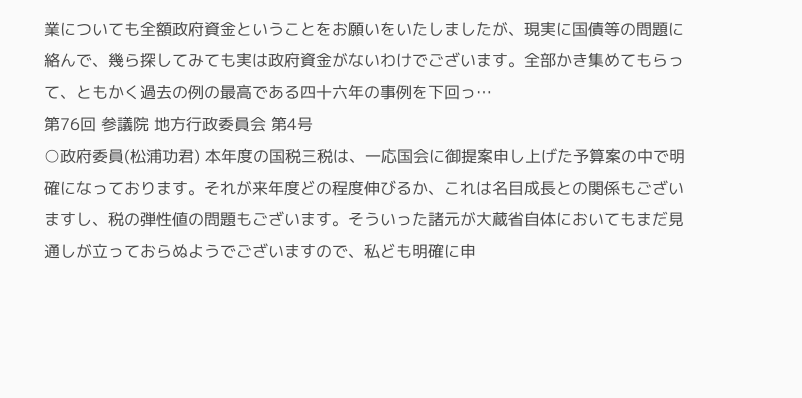業についても全額政府資金ということをお願いをいたしましたが、現実に国債等の問題に絡んで、幾ら探してみても実は政府資金がないわけでございます。全部かき集めてもらって、ともかく過去の例の最高である四十六年の事例を下回っ…
第76回 参議院 地方行政委員会 第4号
○政府委員(松浦功君) 本年度の国税三税は、一応国会に御提案申し上げた予算案の中で明確になっております。それが来年度どの程度伸びるか、これは名目成長との関係もございますし、税の弾性値の問題もございます。そういった諸元が大蔵省自体においてもまだ見通しが立っておらぬようでございますので、私ども明確に申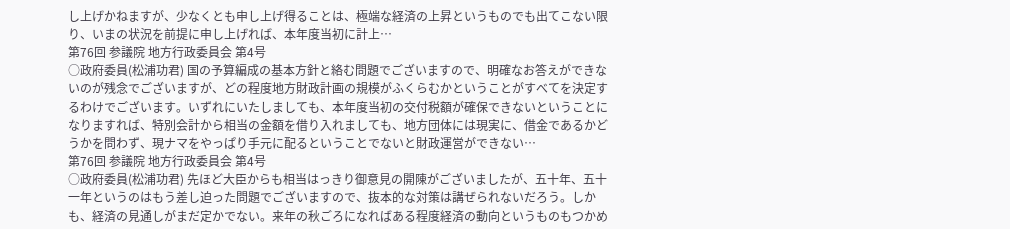し上げかねますが、少なくとも申し上げ得ることは、極端な経済の上昇というものでも出てこない限り、いまの状況を前提に申し上げれば、本年度当初に計上…
第76回 参議院 地方行政委員会 第4号
○政府委員(松浦功君) 国の予算編成の基本方針と絡む問題でございますので、明確なお答えができないのが残念でございますが、どの程度地方財政計画の規模がふくらむかということがすべてを決定するわけでございます。いずれにいたしましても、本年度当初の交付税額が確保できないということになりますれば、特別会計から相当の金額を借り入れましても、地方団体には現実に、借金であるかどうかを問わず、現ナマをやっぱり手元に配るということでないと財政運営ができない…
第76回 参議院 地方行政委員会 第4号
○政府委員(松浦功君) 先ほど大臣からも相当はっきり御意見の開陳がございましたが、五十年、五十一年というのはもう差し迫った問題でございますので、抜本的な対策は講ぜられないだろう。しかも、経済の見通しがまだ定かでない。来年の秋ごろになればある程度経済の動向というものもつかめ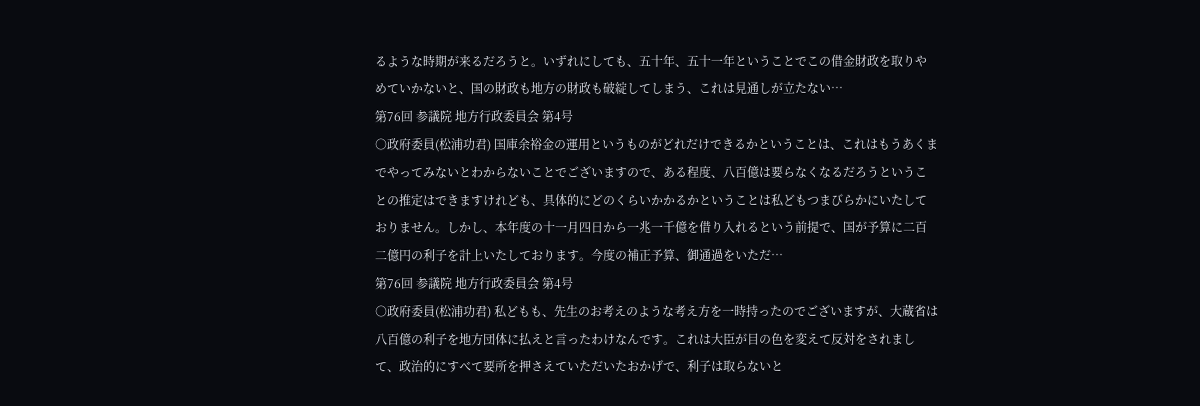るような時期が来るだろうと。いずれにしても、五十年、五十一年ということでこの借金財政を取りやめていかないと、国の財政も地方の財政も破綻してしまう、これは見通しが立たない…
第76回 参議院 地方行政委員会 第4号
○政府委員(松浦功君) 国庫余裕金の運用というものがどれだけできるかということは、これはもうあくまでやってみないとわからないことでございますので、ある程度、八百億は要らなくなるだろうということの推定はできますけれども、具体的にどのくらいかかるかということは私どもつまびらかにいたしておりません。しかし、本年度の十一月四日から一兆一千億を借り入れるという前提で、国が予算に二百二億円の利子を計上いたしております。今度の補正予算、御通過をいただ…
第76回 参議院 地方行政委員会 第4号
○政府委員(松浦功君) 私どもも、先生のお考えのような考え方を一時持ったのでございますが、大蔵省は八百億の利子を地方団体に払えと言ったわけなんです。これは大臣が目の色を変えて反対をされまして、政治的にすべて要所を押さえていただいたおかげで、利子は取らないと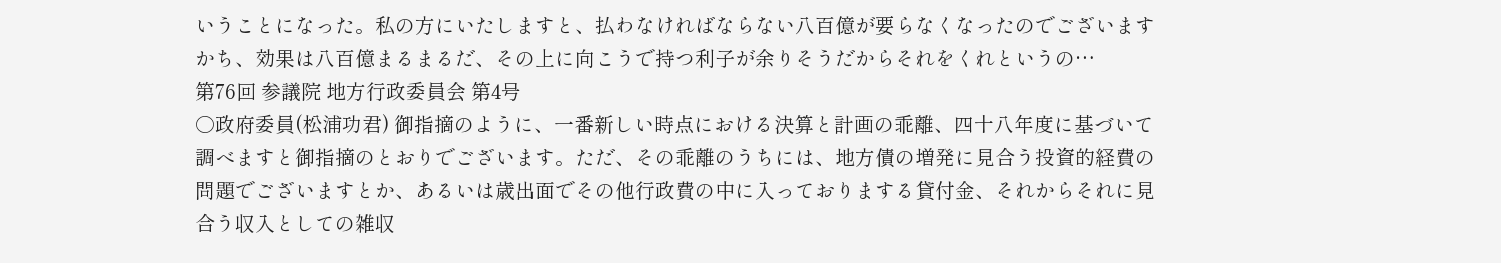いうことになった。私の方にいたしますと、払わなければならない八百億が要らなくなったのでございますかち、効果は八百億まるまるだ、その上に向こうで持つ利子が余りそうだからそれをくれというの…
第76回 参議院 地方行政委員会 第4号
○政府委員(松浦功君) 御指摘のように、一番新しい時点における決算と計画の乖離、四十八年度に基づいて調べますと御指摘のとおりでございます。ただ、その乖離のうちには、地方債の増発に見合う投資的経費の問題でございますとか、あるいは歳出面でその他行政費の中に入っておりまする貸付金、それからそれに見合う収入としての雑収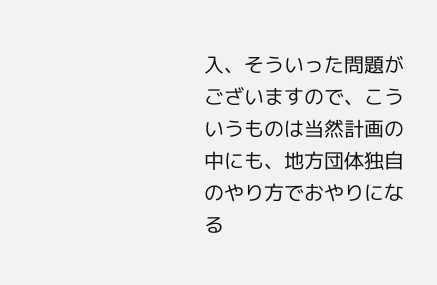入、そういった問題がございますので、こういうものは当然計画の中にも、地方団体独自のやり方でおやりになる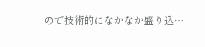ので技術的になかなか盛り込…